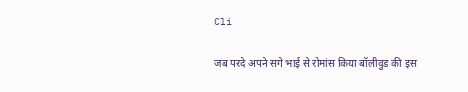Cli

जब परदे अपने सगे भाई से रोमांस किया बॉलीवुड की इस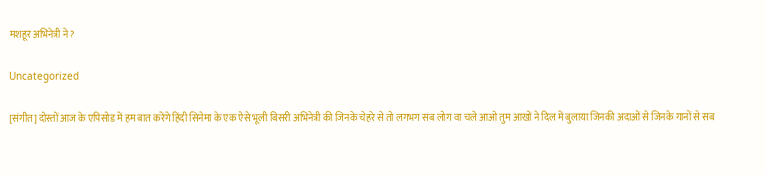मशहूर अभिनेत्री ने?

Uncategorized

[संगीत] दोस्तों आज के एपिसोड में हम बात करेंगे हिंदी सिनेमा के एक ऐसे भूली बिसरी अभिनेत्री की जिनके चेहरे से तो लगभग सब लोग वा चले आओ तुम आखों ने दिल में बुलाया जिनकी अदाओं से जिनके गानों से सब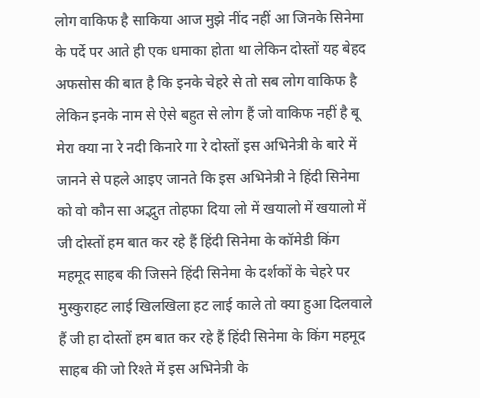लोग वाकिफ है साकिया आज मुझे नींद नहीं आ जिनके सिनेमा के पर्दे पर आते ही एक धमाका होता था लेकिन दोस्तों यह बेहद अफसोस की बात है कि इनके चेहरे से तो सब लोग वाकिफ है लेकिन इनके नाम से ऐसे बहुत से लोग हैं जो वाकिफ नहीं है बू मेरा क्या ना रे नदी किनारे गा रे दोस्तों इस अभिनेत्री के बारे में जानने से पहले आइए जानते कि इस अभिनेत्री ने हिंदी सिनेमा को वो कौन सा अद्भुत तोहफा दिया लो में खयालो में खयालो में जी दोस्तों हम बात कर रहे हैं हिंदी सिनेमा के कॉमेडी किंग महमूद साहब की जिसने हिंदी सिनेमा के दर्शकों के चेहरे पर मुस्कुराहट लाई खिलखिला हट लाई काले तो क्या हुआ दिलवाले हैं जी हा दोस्तों हम बात कर रहे हैं हिंदी सिनेमा के किंग महमूद साहब की जो रिश्ते में इस अभिनेत्री के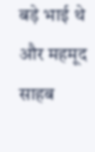बड़े भाई थे और महमूद साहब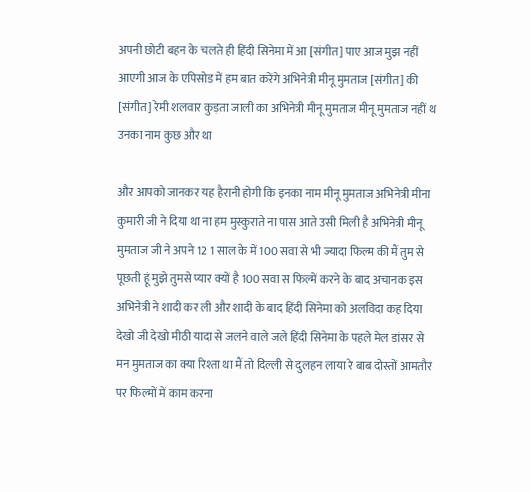अपनी छोटी बहन के चलते ही हिंदी सिनेमा में आ [संगीत] पाए आज मुझ नहीं आएगी आज के एपिसोड में हम बात करेंगे अभिनेत्री मीनू मुमताज [संगीत] की [संगीत] रेमी शलवार कुड़ता जाली का अभिनेत्री मीनू मुमताज मीनू मुमताज नहीं थ उनका नाम कुछ और था

और आपको जानकर यह हैरानी होगी कि इनका नाम मीनू मुमताज अभिनेत्री मीना कुमारी जी ने दिया था ना हम मुस्कुराते ना पास आते उसी मिली है अभिनेत्री मीनू मुमताज जी ने अपने 12 1 साल के में 100 सवा से भी ज्यादा फिल्म की मैं तुम से पूछती हूं मुझे तुमसे प्यार क्यों है 100 सवा स फिल्में करने के बाद अचानक इस अभिनेत्री ने शादी कर ली और शादी के बाद हिंदी सिनेमा को अलविदा कह दिया देखो जी देखो मीठी यादा से जलने वाले जले हिंदी सिनेमा के पहले मेल डांसर से मन मुमताज का क्या रिश्ता था मैं तो दिल्ली से दुलहन लाया रे बाब दोस्तों आमतौर पर फिल्मों में काम करना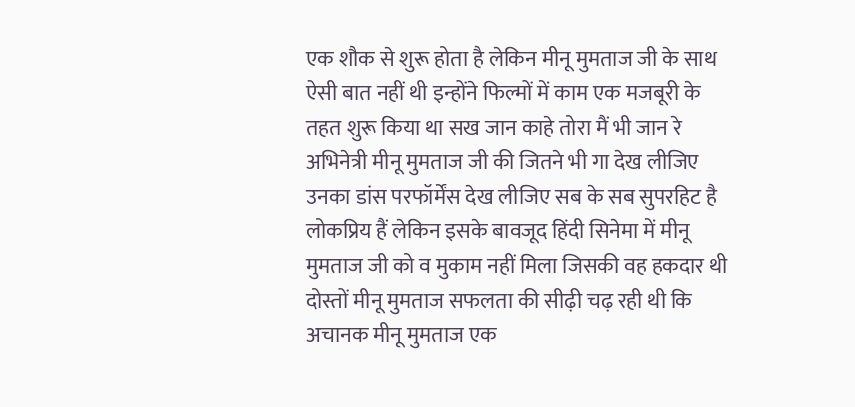एक शौक से शुरू होता है लेकिन मीनू मुमताज जी के साथ ऐसी बात नहीं थी इन्होंने फिल्मों में काम एक मजबूरी के तहत शुरू किया था सख जान काहे तोरा मैं भी जान रे अभिनेत्री मीनू मुमताज जी की जितने भी गा देख लीजिए उनका डांस परफॉर्मेंस देख लीजिए सब के सब सुपरहिट है लोकप्रिय हैं लेकिन इसके बावजूद हिंदी सिनेमा में मीनू मुमताज जी को व मुकाम नहीं मिला जिसकी वह हकदार थी दोस्तों मीनू मुमताज सफलता की सीढ़ी चढ़ रही थी कि अचानक मीनू मुमताज एक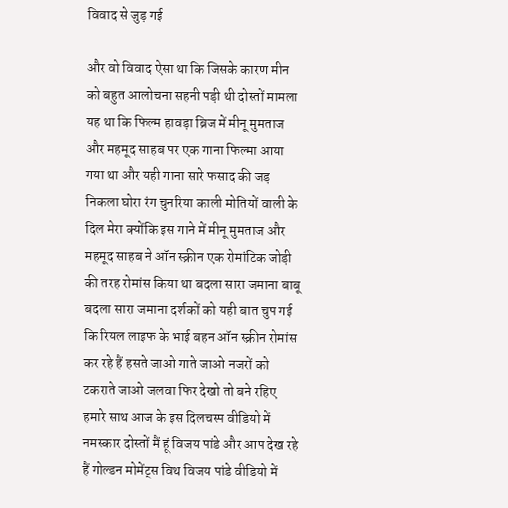विवाद से जुड़ गई

और वो विवाद ऐसा था कि जिसके कारण मीन को बहुत आलोचना सहनी पड़ी थी दोस्तों मामला यह था कि फिल्म हावड़ा ब्रिज में मीनू मुमताज और महमूद साहब पर एक गाना फिल्मा आया गया था और यही गाना सारे फसाद की जड़ निकला घोरा रंग चुनरिया काली मोतियों वाली के दिल मेरा क्योंकि इस गाने में मीनू मुमताज और महमूद साहब ने ऑन स्क्रीन एक रोमांटिक जोड़ी की तरह रोमांस किया था बदला सारा जमाना बाबू बदला सारा जमाना दर्शकों को यही बात चुप गई कि रियल लाइफ के भाई बहन ऑन स्क्रीन रोमांस कर रहे हैं हसते जाओ गाते जाओ नजरों को टकराते जाओ जलवा फिर देखो तो बने रहिए हमारे साथ आज के इस दिलचस्प वीडियो में नमस्कार दोस्तों मैं हूं विजय पांडे और आप देख रहे हैं गोल्डन मोमेंट्स विथ विजय पांडे वीडियो में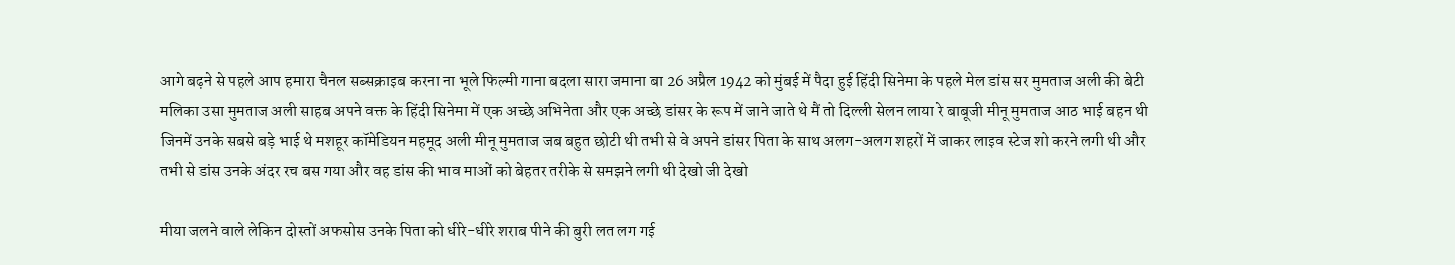आगे बढ़ने से पहले आप हमारा चैनल सब्सक्राइब करना ना भूले फिल्मी गाना बदला सारा जमाना बा 26 अप्रैल 1942 को मुंबई में पैदा हुई हिंदी सिनेमा के पहले मेल डांस सर मुमताज अली की बेटी मलिका उसा मुमताज अली साहब अपने वक्त के हिंदी सिनेमा में एक अच्छे अभिनेता और एक अच्छे डांसर के रूप में जाने जाते थे मैं तो दिल्ली सेलन लाया रे बाबूजी मीनू मुमताज आठ भाई बहन थी जिनमें उनके सबसे बड़े भाई थे मशहूर कॉमेडियन महमूद अली मीनू मुमताज जब बहुत छोटी थी तभी से वे अपने डांसर पिता के साथ अलग-अलग शहरों में जाकर लाइव स्टेज शो करने लगी थी और तभी से डांस उनके अंदर रच बस गया और वह डांस की भाव माओं को बेहतर तरीके से समझने लगी थी देखो जी देखो

मीया जलने वाले लेकिन दोस्तों अफसोस उनके पिता को धीरे-धीरे शराब पीने की बुरी लत लग गई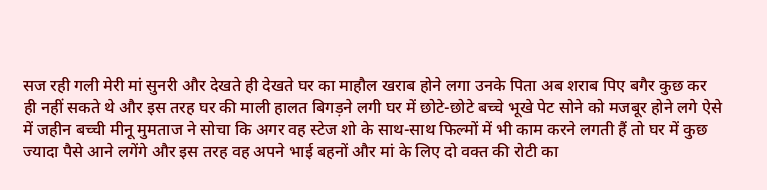सज रही गली मेरी मां सुनरी और देखते ही देखते घर का माहौल खराब होने लगा उनके पिता अब शराब पिए बगैर कुछ कर ही नहीं सकते थे और इस तरह घर की माली हालत बिगड़ने लगी घर में छोटे-छोटे बच्चे भूखे पेट सोने को मजबूर होने लगे ऐसे में जहीन बच्ची मीनू मुमताज ने सोचा कि अगर वह स्टेज शो के साथ-साथ फिल्मों में भी काम करने लगती हैं तो घर में कुछ ज्यादा पैसे आने लगेंगे और इस तरह वह अपने भाई बहनों और मां के लिए दो वक्त की रोटी का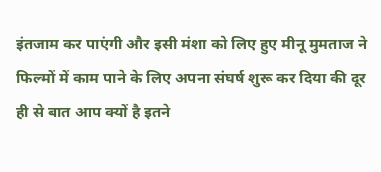इंतजाम कर पाएंगी और इसी मंशा को लिए हुए मीनू मुमताज ने फिल्मों में काम पाने के लिए अपना संघर्ष शुरू कर दिया की दूर ही से बात आप क्यों है इतने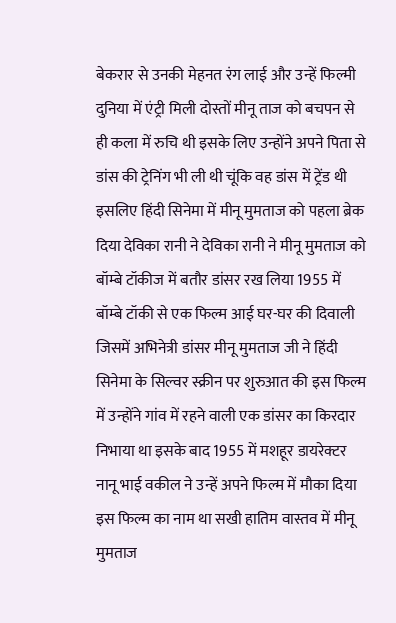बेकरार से उनकी मेहनत रंग लाई और उन्हें फिल्मी दुनिया में एंट्री मिली दोस्तों मीनू ताज को बचपन से ही कला में रुचि थी इसके लिए उन्होंने अपने पिता से डांस की ट्रेनिंग भी ली थी चूंकि वह डांस में ट्रेंड थी इसलिए हिंदी सिनेमा में मीनू मुमताज को पहला ब्रेक दिया देविका रानी ने देविका रानी ने मीनू मुमताज को बॉम्बे टॉकीज में बतौर डांसर रख लिया 1955 में बॉम्बे टॉकी से एक फिल्म आई घर-घर की दिवाली जिसमें अभिनेत्री डांसर मीनू मुमताज जी ने हिंदी सिनेमा के सिल्वर स्क्रीन पर शुरुआत की इस फिल्म में उन्होंने गांव में रहने वाली एक डांसर का किरदार निभाया था इसके बाद 1955 में मशहूर डायरेक्टर नानू भाई वकील ने उन्हें अपने फिल्म में मौका दिया इस फिल्म का नाम था सखी हातिम वास्तव में मीनू मुमताज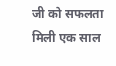जी को सफलता मिली एक साल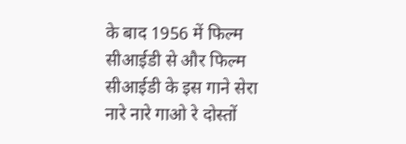के बाद 1956 में फिल्म सीआईडी से और फिल्म सीआईडी के इस गाने सेरा नारे नारे गाओ रे दोस्तों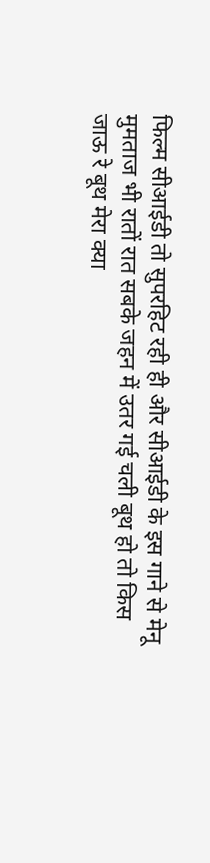फिल्म सीआईडी तो सुपरहिट रही ही और सीआईडी के इस गाने से मेनू मुमताज भी रातों रात सबके जहन में उतर गई चली बूथ हो तो किस जाऊ रे बूथ मेरा क्या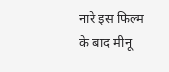नारे इस फिल्म के बाद मीनू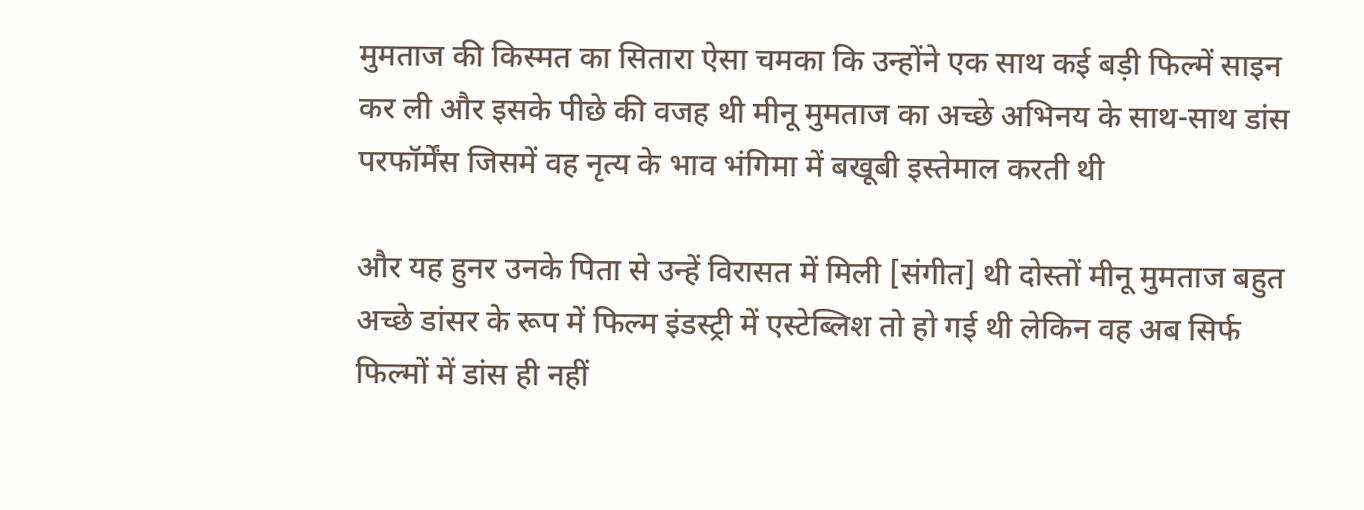मुमताज की किस्मत का सितारा ऐसा चमका कि उन्होंने एक साथ कई बड़ी फिल्में साइन कर ली और इसके पीछे की वजह थी मीनू मुमताज का अच्छे अभिनय के साथ-साथ डांस परफॉर्मेंस जिसमें वह नृत्य के भाव भंगिमा में बखूबी इस्तेमाल करती थी

और यह हुनर उनके पिता से उन्हें विरासत में मिली [संगीत] थी दोस्तों मीनू मुमताज बहुत अच्छे डांसर के रूप में फिल्म इंडस्ट्री में एस्टेब्लिश तो हो गई थी लेकिन वह अब सिर्फ फिल्मों में डांस ही नहीं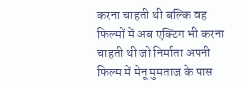करना चाहती थी बल्कि वह फिल्मों में अब एक्टिंग भी करना चाहती थी जो निर्माता अपनी फिल्म में मेनू मुमताज के पास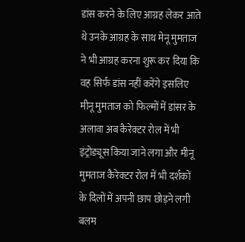डांस करने के लिए आग्रह लेकर आते थे उनके आग्रह के साथ मेनू मुमताज ने भी आग्रह करना शुरू कर दिया कि वह सिर्फ डांस नहीं करेंगे इसलिए मीनू मुमताज को फिल्मों में डांसर के अलावा अब कैरेक्टर रोल में भी इंट्रोड्यूस किया जाने लगा और मीनू मुमताज कैरेक्टर रोल में भी दर्शकों के दिलों में अपनी छाप छोड़ने लगी बलम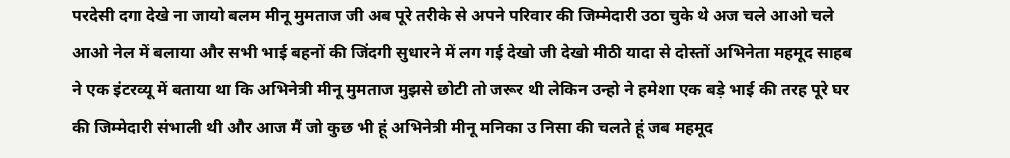परदेसी दगा देखे ना जायो बलम मीनू मुमताज जी अब पूरे तरीके से अपने परिवार की जिम्मेदारी उठा चुके थे अज चले आओ चले आओ नेल में बलाया और सभी भाई बहनों की जिंदगी सुधारने में लग गई देखो जी देखो मीठी यादा से दोस्तों अभिनेता महमूद साहब ने एक इंटरव्यू में बताया था कि अभिनेत्री मीनू मुमताज मुझसे छोटी तो जरूर थी लेकिन उन्हो ने हमेशा एक बड़े भाई की तरह पूरे घर की जिम्मेदारी संभाली थी और आज मैं जो कुछ भी हूं अभिनेत्री मीनू मनिका उ निसा की चलते हूं जब महमूद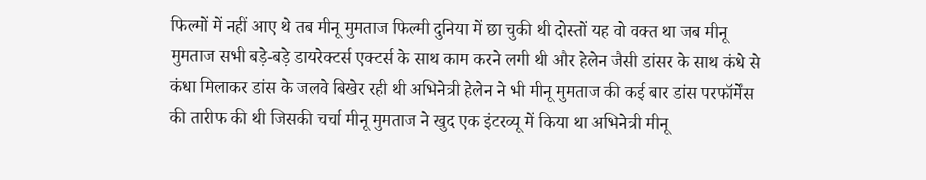फिल्मों में नहीं आए थे तब मीनू मुमताज फिल्मी दुनिया में छा चुकी थी दोस्तों यह वो वक्त था जब मीनू मुमताज सभी बड़े-बड़े डायरेक्टर्स एक्टर्स के साथ काम करने लगी थी और हेलेन जैसी डांसर के साथ कंधे से कंधा मिलाकर डांस के जलवे बिखेर रही थी अभिनेत्री हेलेन ने भी मीनू मुमताज की कई बार डांस परफॉर्मेंस की तारीफ की थी जिसकी चर्चा मीनू मुमताज ने खुद एक इंटरव्यू में किया था अभिनेत्री मीनू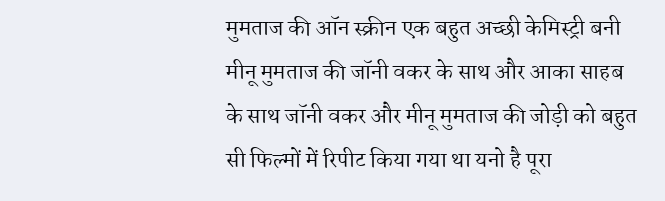मुमताज की ऑन स्क्रीन एक बहुत अच्छी केमिस्ट्री बनी मीनू मुमताज की जॉनी वकर के साथ और आका साहब के साथ जॉनी वकर और मीनू मुमताज की जोड़ी को बहुत सी फिल्मों में रिपीट किया गया था यनो है पूरा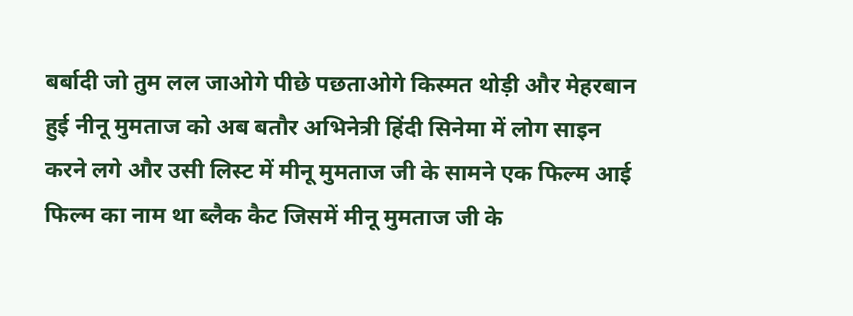बर्बादी जो तुम लल जाओगे पीछे पछताओगे किस्मत थोड़ी और मेहरबान हुई नीनू मुमताज को अब बतौर अभिनेत्री हिंदी सिनेमा में लोग साइन करने लगे और उसी लिस्ट में मीनू मुमताज जी के सामने एक फिल्म आई फिल्म का नाम था ब्लैक कैट जिसमें मीनू मुमताज जी के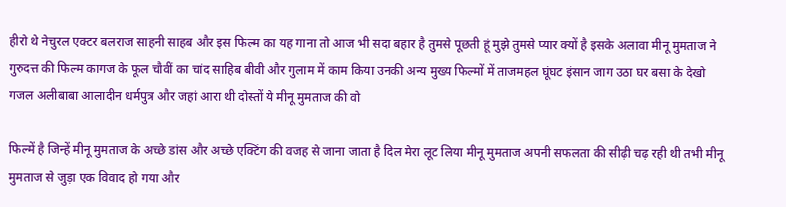हीरो थे नेचुरल एक्टर बलराज साहनी साहब और इस फिल्म का यह गाना तो आज भी सदा बहार है तुमसे पूछती हूं मुझे तुमसे प्यार क्यों है इसके अलावा मीनू मुमताज ने गुरुदत्त की फिल्म कागज के फूल चौवीं का चांद साहिब बीवी और गुलाम में काम किया उनकी अन्य मुख्य फिल्मों में ताजमहल घूंघट इंसान जाग उठा घर बसा के देखो गजल अलीबाबा आलादीन धर्मपुत्र और जहां आरा थी दोस्तों ये मीनू मुमताज की वो

फिल्में है जिन्हें मीनू मुमताज के अच्छे डांस और अच्छे एक्टिंग की वजह से जाना जाता है दिल मेरा लूट लिया मीनू मुमताज अपनी सफलता की सीढ़ी चढ़ रही थी तभी मीनू मुमताज से जुड़ा एक विवाद हो गया और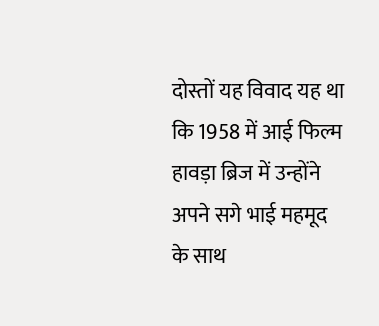दोस्तों यह विवाद यह था कि 1958 में आई फिल्म हावड़ा ब्रिज में उन्होंने अपने सगे भाई महमूद के साथ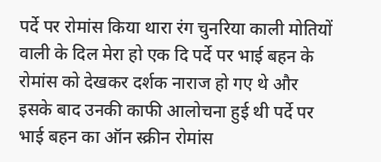पर्दे पर रोमांस किया थारा रंग चुनरिया काली मोतियों वाली के दिल मेरा हो एक दि पर्दे पर भाई बहन के रोमांस को देखकर दर्शक नाराज हो गए थे और इसके बाद उनकी काफी आलोचना हुई थी पर्दे पर भाई बहन का ऑन स्क्रीन रोमांस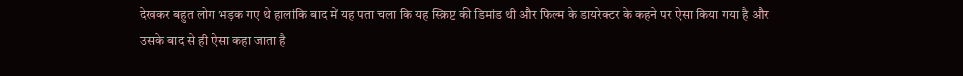देखकर बहुत लोग भड़क गए थे हालांकि बाद में यह पता चला कि यह स्क्रिप्ट की डिमांड थी और फिल्म के डायरेक्टर के कहने पर ऐसा किया गया है और उसके बाद से ही ऐसा कहा जाता है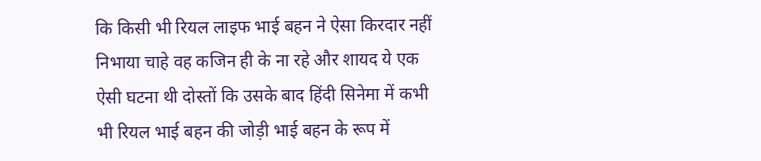कि किसी भी रियल लाइफ भाई बहन ने ऐसा किरदार नहीं निभाया चाहे वह कजिन ही के ना रहे और शायद ये एक ऐसी घटना थी दोस्तों कि उसके बाद हिंदी सिनेमा में कभी भी रियल भाई बहन की जोड़ी भाई बहन के रूप में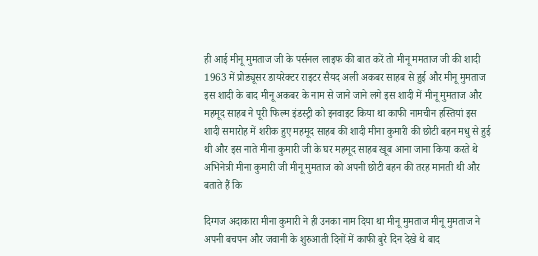ही आई मीनू मुमताज जी के पर्सनल लाइफ की बात करें तो मीनू ममताज जी की शादी 1963 में प्रोड्यूसर डायरेक्टर राइटर सैयद अली अकबर साहब से हुई और मीनू मुमताज इस शादी के बाद मीनू अकबर के नाम से जाने जाने लगे इस शादी में मीनू मुमताज और महमूद साहब ने पूरी फिल्म इंडस्ट्री को इनवाइट किया था काफी नामचीन हस्तियां इस शादी समारोह में शरीक हुए महमूद साहब की शादी मीना कुमारी की छोटी बहन मधु से हुई थी और इस नाते मीना कुमारी जी के घर महमूद साहब खूब आना जाना किया करते थे अभिनेत्री मीना कुमारी जी मीनू मुमताज को अपनी छोटी बहन की तरह मानती थी और बताते हैं कि

दिग्गज अदाकारा मीना कुमारी ने ही उनका नाम दिया था मीनू मुमताज मीनू मुमताज ने अपनी बचपन और जवानी के शुरुआती दिनों में काफी बुरे दिन देखे थे बाद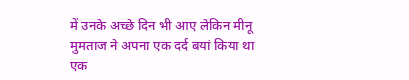में उनके अच्छे दिन भी आए लेकिन मीनू मुमताज ने अपना एक दर्द बयां किया था एक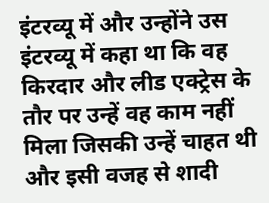इंटरव्यू में और उन्होंने उस इंटरव्यू में कहा था कि वह किरदार और लीड एक्ट्रेस के तौर पर उन्हें वह काम नहीं मिला जिसकी उन्हें चाहत थी और इसी वजह से शादी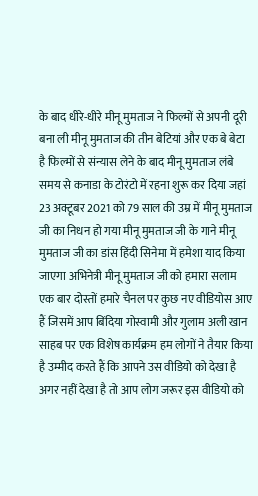के बाद धीरे-धीरे मीनू मुमताज ने फिल्मों से अपनी दूरी बना ली मीनू मुमताज की तीन बेटियां और एक बे बेटा है फिल्मों से संन्यास लेने के बाद मीनू मुमताज लंबे समय से कनाडा के टोरंटो में रहना शुरू कर दिया जहां 23 अक्टूबर 2021 को 79 साल की उम्र में मीनू मुमताज जी का निधन हो गया मीनू मुमताज जी के गाने मीनू मुमताज जी का डांस हिंदी सिनेमा में हमेशा याद किया जाएगा अभिनेत्री मीनू मुमताज जी को हमारा सलाम एक बार दोस्तों हमारे चैनल पर कुछ नए वीडियोस आए हैं जिसमें आप बिंदिया गोस्वामी और गुलाम अली खान साहब पर एक विशेष कार्यक्रम हम लोगों ने तैयार किया है उम्मीद करते हैं कि आपने उस वीडियो को देखा है अगर नहीं देखा है तो आप लोग जरूर इस वीडियो को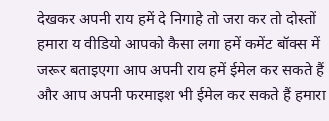देखकर अपनी राय हमें दे निगाहे तो जरा कर तो दोस्तों हमारा य वीडियो आपको कैसा लगा हमें कमेंट बॉक्स में जरूर बताइएगा आप अपनी राय हमें ईमेल कर सकते हैं और आप अपनी फरमाइश भी ईमेल कर सकते हैं हमारा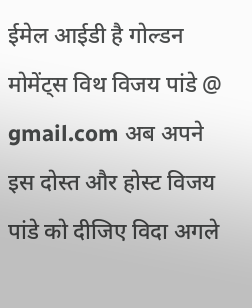ईमेल आईडी है गोल्डन मोमेंट्स विथ विजय पांडे @ gmail.com अब अपने इस दोस्त और होस्ट विजय पांडे को दीजिए विदा अगले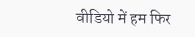वीडियो में हम फिर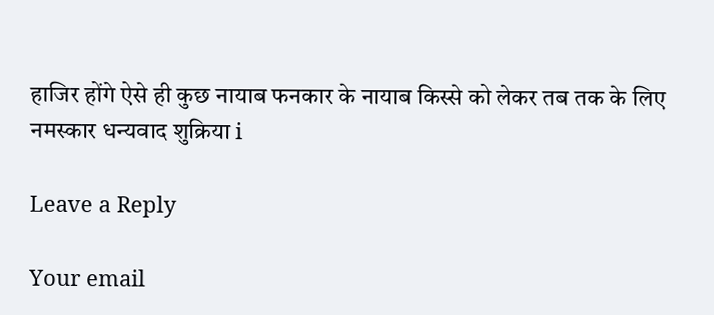हाजिर होंगे ऐसे ही कुछ नायाब फनकार के नायाब किस्से को लेकर तब तक के लिए नमस्कार धन्यवाद शुक्रिया i

Leave a Reply

Your email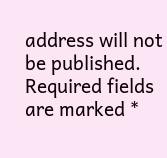address will not be published. Required fields are marked *